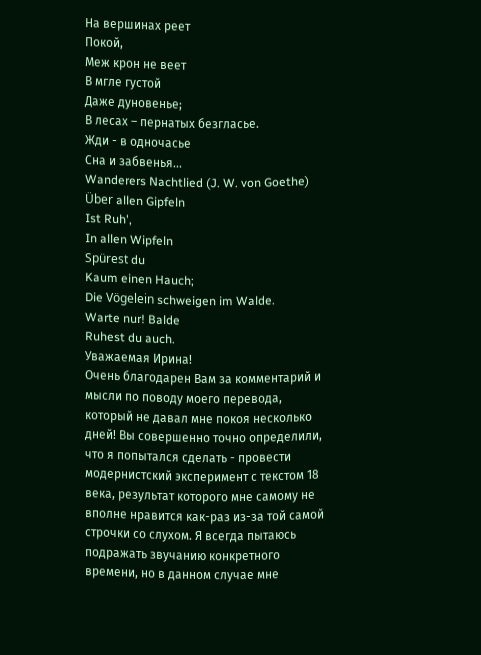На вершинах реет
Покой,
Меж крон не веет
В мгле густой
Даже дуновенье;
В лесах – пернатых безгласье.
Жди - в одночасье
Сна и забвенья...
Wanderers Nachtlied (J. W. von Goethe)
Über allen Gipfeln
Ist Ruh',
In allen Wipfeln
Spürest du
Kaum einen Hauch;
Die Vögelein schweigen im Walde.
Warte nur! Balde
Ruhest du auch.
Уважаемая Ирина!
Очень благодарен Вам за комментарий и мысли по поводу моего перевода, который не давал мне покоя несколько дней! Вы совершенно точно определили, что я попытался сделать - провести модернистский эксперимент с текстом 18 века, результат которого мне самому не вполне нравится как-раз из-за той самой строчки со слухом. Я всегда пытаюсь подражать звучанию конкретного времени, но в данном случае мне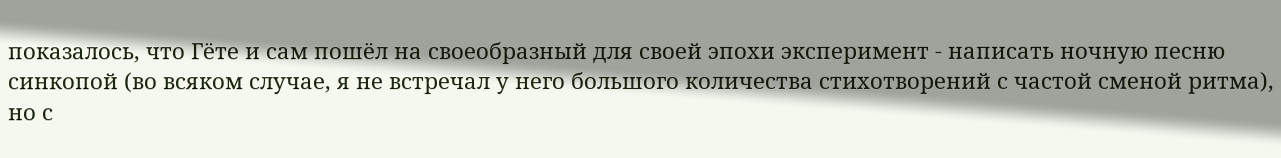показалось, что Гёте и сам пошёл на своеобразный для своей эпохи эксперимент - написать ночную песню синкопой (во всяком случае, я не встречал у него большого количества стихотворений с частой сменой ритма), но с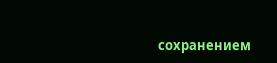сохранением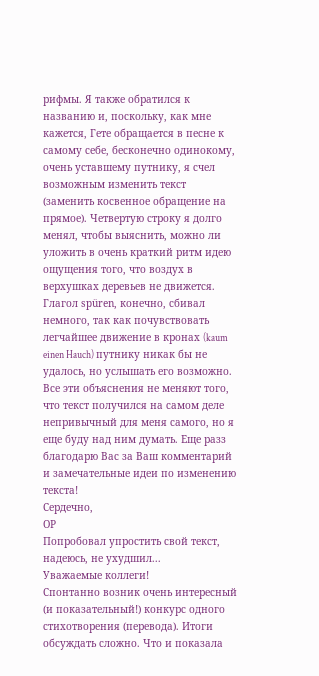рифмы. Я также обратился к названию и, поскольку, как мне кажется, Гете обращается в песне к самому себе, бесконечно одинокому, очень уставшему путнику, я счел возможным изменить текст (заменить косвенное обращение на прямое). Четвертую строку я долго менял, чтобы выяснить, можно ли уложить в очень краткий ритм идею ощущения того, что воздух в верхушках деревьев не движется. Глагол spüren, конечно, сбивал немного, так как почувствовать легчайшее движение в кронах (kaum einen Hauch) путнику никак бы не удалось, но услышать его возможно. Все эти объяснения не меняют того, что текст получился на самом деле непривычный для меня самого, но я еще буду над ним думать. Еще разз благодарю Вас за Ваш комментарий и замечательные идеи по изменению текста!
Сердечно,
ОР
Попробовал упростить свой текст, надеюсь, не ухудшил...
Уважаемые коллеги!
Спонтанно возник очень интересный (и показательный!) конкурс одного стихотворения (перевода). Итоги обсуждать сложно. Что и показала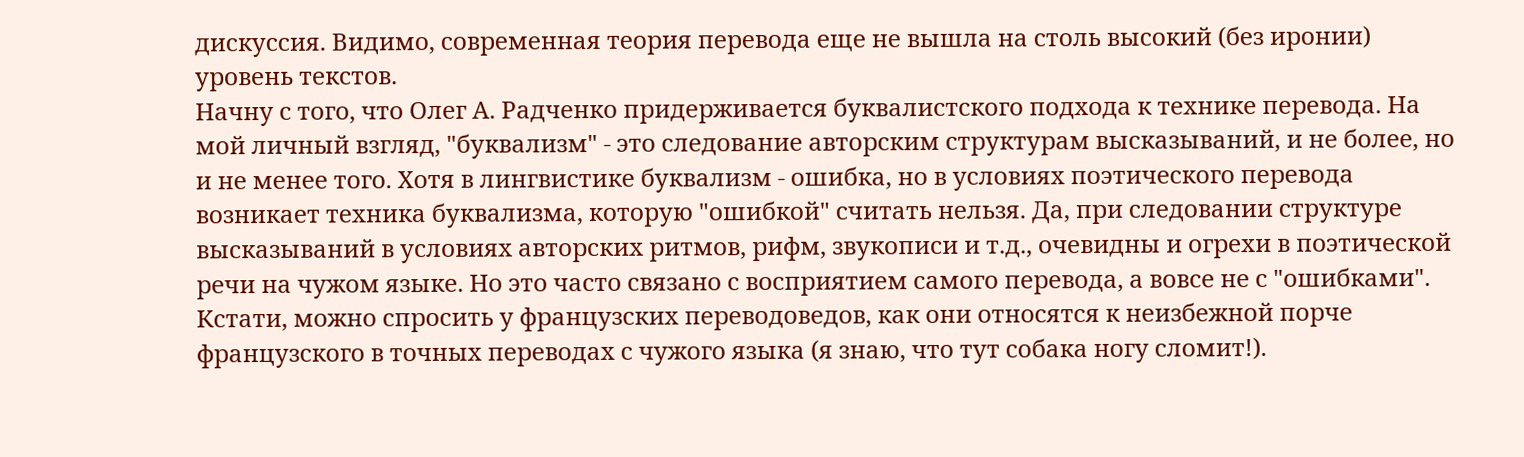дискуссия. Видимо, современная теория перевода еще не вышла на столь высокий (без иронии) уровень текстов.
Начну с того, что Олег А. Радченко придерживается буквалистского подхода к технике перевода. На мой личный взгляд, "буквализм" - это следование авторским структурам высказываний, и не более, но и не менее того. Хотя в лингвистике буквализм - ошибка, но в условиях поэтического перевода возникает техника буквализма, которую "ошибкой" считать нельзя. Да, при следовании структуре высказываний в условиях авторских ритмов, рифм, звукописи и т.д., очевидны и огрехи в поэтической речи на чужом языке. Но это часто связано с восприятием самого перевода, а вовсе не с "ошибками". Кстати, можно спросить у французских переводоведов, как они относятся к неизбежной порче французского в точных переводах с чужого языка (я знаю, что тут собака ногу сломит!).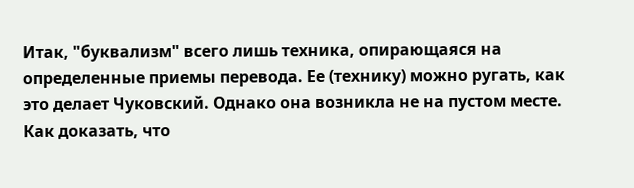Итак, "буквализм" всего лишь техника, опирающаяся на определенные приемы перевода. Ее (технику) можно ругать, как это делает Чуковский. Однако она возникла не на пустом месте. Как доказать, что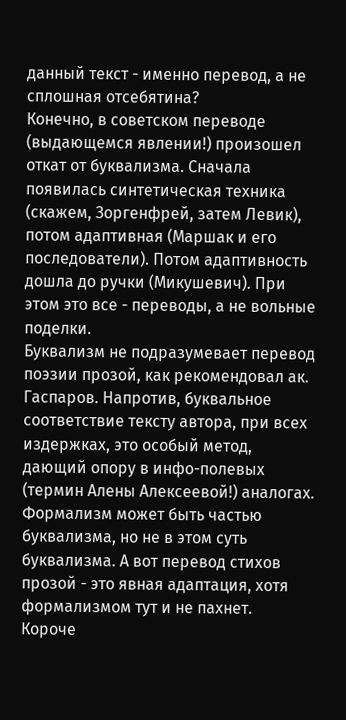данный текст - именно перевод, а не сплошная отсебятина?
Конечно, в советском переводе (выдающемся явлении!) произошел откат от буквализма. Сначала появилась синтетическая техника (скажем, Зоргенфрей, затем Левик), потом адаптивная (Маршак и его последователи). Потом адаптивность дошла до ручки (Микушевич). При этом это все - переводы, а не вольные поделки.
Буквализм не подразумевает перевод поэзии прозой, как рекомендовал ак. Гаспаров. Напротив, буквальное соответствие тексту автора, при всех издержках, это особый метод, дающий опору в инфо-полевых (термин Алены Алексеевой!) аналогах.
Формализм может быть частью буквализма, но не в этом суть буквализма. А вот перевод стихов прозой - это явная адаптация, хотя формализмом тут и не пахнет.
Короче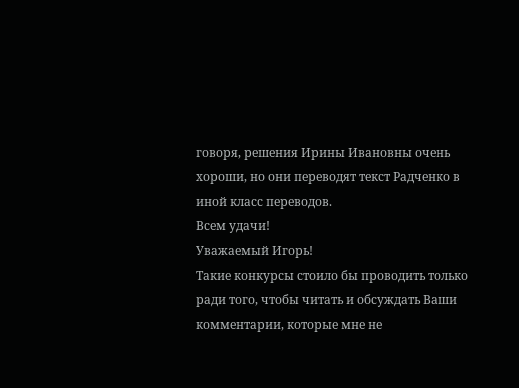говоря, решения Ирины Ивановны очень хороши, но они переводят текст Радченко в иной класс переводов.
Всем удачи!
Уважаемый Игорь!
Такие конкурсы стоило бы проводить только ради того, чтобы читать и обсуждать Ваши комментарии, которые мне не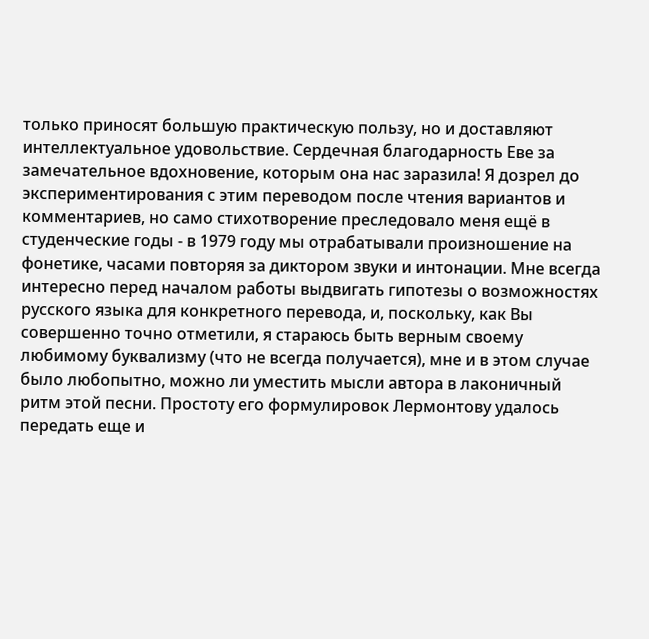только приносят большую практическую пользу, но и доставляют интеллектуальное удовольствие. Сердечная благодарность Еве за замечательное вдохновение, которым она нас заразила! Я дозрел до экспериментирования с этим переводом после чтения вариантов и комментариев, но само стихотворение преследовало меня ещё в студенческие годы - в 1979 году мы отрабатывали произношение на фонетике, часами повторяя за диктором звуки и интонации. Мне всегда интересно перед началом работы выдвигать гипотезы о возможностях русского языка для конкретного перевода, и, поскольку, как Вы совершенно точно отметили, я стараюсь быть верным своему любимому буквализму (что не всегда получается), мне и в этом случае было любопытно, можно ли уместить мысли автора в лаконичный ритм этой песни. Простоту его формулировок Лермонтову удалось передать еще и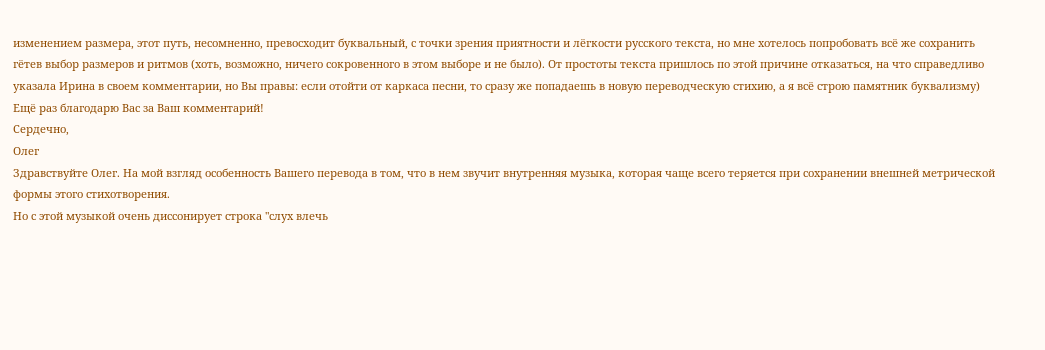изменением размера, этот путь, несомненно, превосходит буквальный, с точки зрения приятности и лёгкости русского текста, но мне хотелось попробовать всё же сохранить гётев выбор размеров и ритмов (хоть, возможно, ничего сокровенного в этом выборе и не было). От простоты текста пришлось по этой причине отказаться, на что справедливо указала Ирина в своем комментарии, но Вы правы: если отойти от каркаса песни, то сразу же попадаешь в новую переводческую стихию, а я всё строю памятник буквализму)
Ещё раз благодарю Вас за Ваш комментарий!
Сердечно,
Олег
Здравствуйте Олег. На мой взгляд особенность Вашего перевода в том, что в нем звучит внутренняя музыка, которая чаще всего теряется при сохранении внешней метрической формы этого стихотворения.
Но с этой музыкой очень диссонирует строка "слух влечь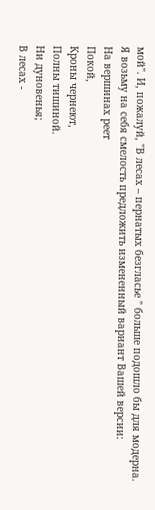мой". И, пожалуй, "В лесах – пернатых безгласье " больше подошло бы для модерна.
Я возьму на себя смелость предложить измененный вариант Вашей версии:
На вершинах реет
Покой,
Кроны чернеют,
Полны тишиной.
Ни дуновенья;
В лесах -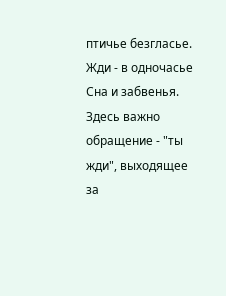птичье безгласье.
Жди - в одночасье
Сна и забвенья.
Здесь важно обращение - "ты жди", выходящее за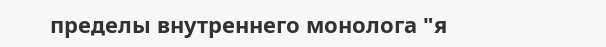пределы внутреннего монолога "я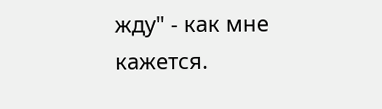жду" - как мне кажется.